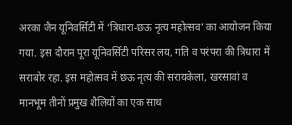अरका जैन यूनिवर्सिटी में ‘त्रिधारा-छऊ नृत्य महोत्सव’ का आयोजन किया गया. इस दौरान पूरा यूनिवर्सिटी परिसर लय, गति व परंपरा की त्रिधारा में सराबोर रहा. इस महोत्सव में छऊ नृत्य की सरायकेला, खरसावां व मानभूम तीनों प्रमुख शैलियों का एक साथ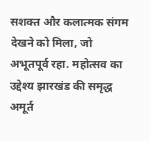सशक्त और कलात्मक संगम देखने को मिला, जो अभूतपूर्व रहा. महोत्सव का उद्देश्य झारखंड की समृद्ध अमूर्त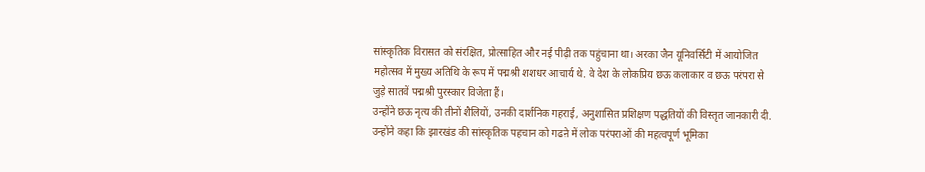सांस्कृतिक विरासत को संरक्षित, प्रोत्साहित और नई पीढ़ी तक पहुंचाना था। अरका जैन यूनिवर्सिटी में आयोजित महोत्सव में मुख्य अतिथि के रूप में पद्मश्री शशधर आचार्य थे. वे देश के लोकप्रिय छऊ कलाकार व छऊ परंपरा से जुड़े सातवें पद्मश्री पुरस्कार विजेता हैं।
उन्होंने छऊ नृत्य की तीनों शैलियों, उनकी दार्शनिक गहराई, अनुशासित प्रशिक्षण पद्धतियों की विस्तृत जानकारी दी. उन्होंने कहा कि झारखंड की सांस्कृतिक पहचान को गढऩे में लोक परंपराओं की महत्वपूर्ण भूमिका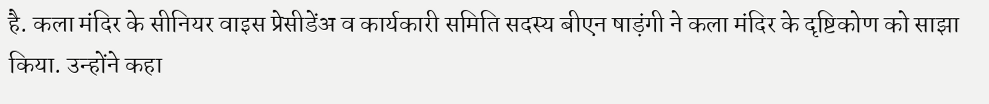है. कला मंदिर के सीनियर वाइस प्रेसीडेंअ व कार्यकारी समिति सदस्य बीएन षाड़ंगी ने कला मंदिर के दृष्टिकोण को साझा किया. उन्होंने कहा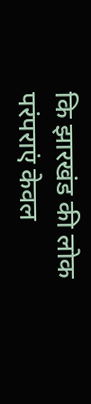कि झारखंड की लोक परंपराएं केवल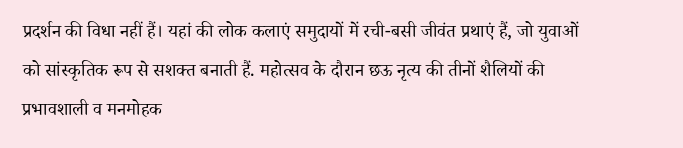प्रदर्शन की विधा नहीं हैं। यहां की लोक कलाएं समुदायों में रची-बसी जीवंत प्रथाएं हैं, जो युवाओं को सांस्कृतिक रूप से सशक्त बनाती हैं. महोत्सव के दौरान छऊ नृत्य की तीनों शैलियों की प्रभावशाली व मनमोहक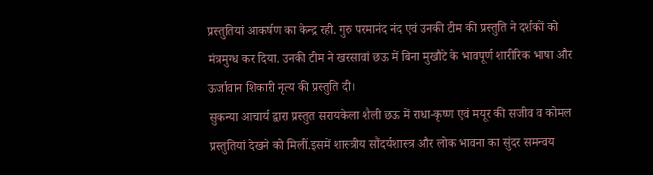प्रस्तुतियां आकर्षण का केन्द्र रही. गुरु परमानंद नंद एवं उनकी टीम की प्रस्तुति ने दर्शकों को मंत्रमुग्ध कर दिया. उनकी टीम ने खरसावां छऊ में बिना मुखौटे के भावपूर्ण शारीरिक भाषा और ऊर्जावान शिकारी नृत्य की प्रस्तुति दी।
सुकन्या आचार्य द्वारा प्रस्तुत सरायकेला शैली छऊ में राधा-कृष्ण एवं मयूर की सजीव व कोमल प्रस्तुतियां देखने को मिलीं.इसमें शास्त्रीय सौंदर्यशास्त्र और लोक भावना का सुंदर समन्वय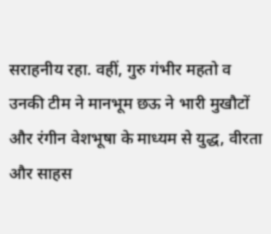सराहनीय रहा. वहीं, गुरु गंभीर महतो व उनकी टीम ने मानभूम छऊ ने भारी मुखौटों और रंगीन वेशभूषा के माध्यम से युद्ध, वीरता और साहस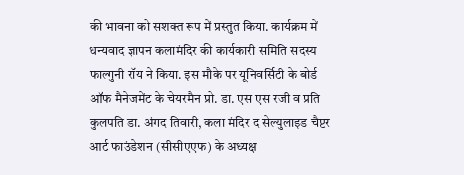की भावना को सशक्त रूप में प्रस्तुत किया. कार्यक्रम में धन्यवाद ज्ञापन कलामंदिर की कार्यकारी समिति सदस्य फाल्गुनी रॉय ने किया. इस मौके पर यूनिवर्सिटी के बोर्ड ऑफ मैनेजमेंट के चेयरमैन प्रो. डा. एस एस रजी व प्रति कुलपति डा. अंगद तिवारी, कला मंदिर द सेल्युलाइड चैप्टर आर्ट फाउंडेशन (सीसीएएफ) के अध्यक्ष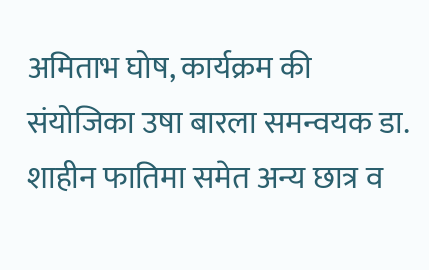अमिताभ घोष, कार्यक्रम की संयोजिका उषा बारला समन्वयक डा. शाहीन फातिमा समेत अन्य छात्र व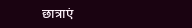छात्राएं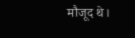मौजूद थे।